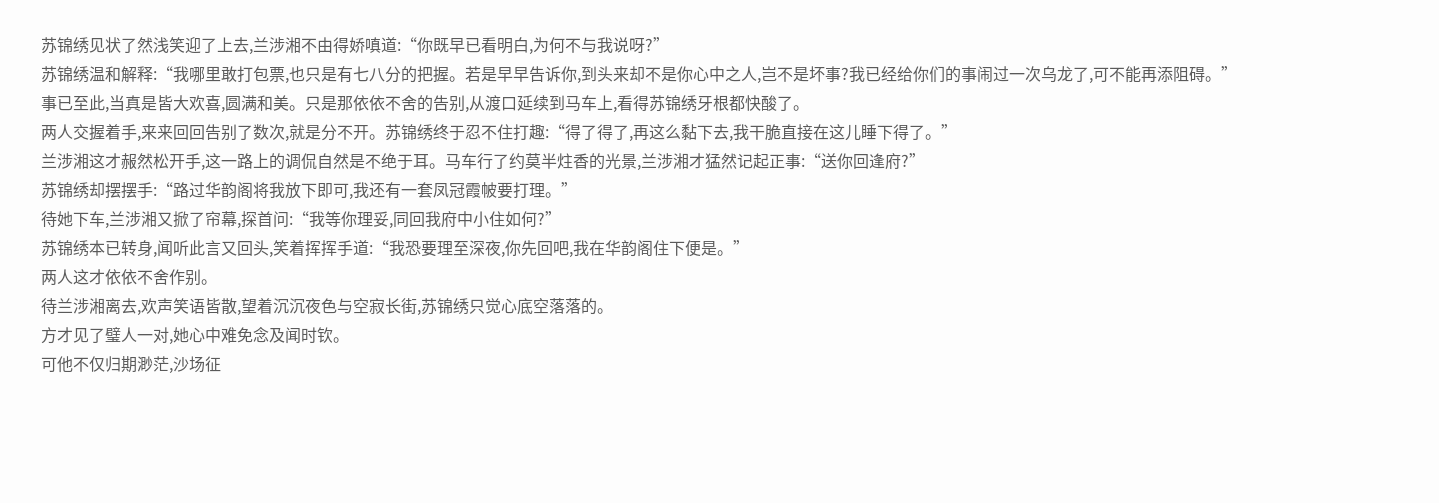苏锦绣见状了然浅笑迎了上去,兰涉湘不由得娇嗔道:“你既早已看明白,为何不与我说呀?”
苏锦绣温和解释:“我哪里敢打包票,也只是有七八分的把握。若是早早告诉你,到头来却不是你心中之人,岂不是坏事?我已经给你们的事闹过一次乌龙了,可不能再添阻碍。”
事已至此,当真是皆大欢喜,圆满和美。只是那依依不舍的告别,从渡口延续到马车上,看得苏锦绣牙根都快酸了。
两人交握着手,来来回回告别了数次,就是分不开。苏锦绣终于忍不住打趣:“得了得了,再这么黏下去,我干脆直接在这儿睡下得了。”
兰涉湘这才赧然松开手,这一路上的调侃自然是不绝于耳。马车行了约莫半炷香的光景,兰涉湘才猛然记起正事:“送你回逢府?”
苏锦绣却摆摆手:“路过华韵阁将我放下即可,我还有一套凤冠霞帔要打理。”
待她下车,兰涉湘又掀了帘幕,探首问:“我等你理妥,同回我府中小住如何?”
苏锦绣本已转身,闻听此言又回头,笑着挥挥手道:“我恐要理至深夜,你先回吧,我在华韵阁住下便是。”
两人这才依依不舍作别。
待兰涉湘离去,欢声笑语皆散,望着沉沉夜色与空寂长街,苏锦绣只觉心底空落落的。
方才见了璧人一对,她心中难免念及闻时钦。
可他不仅归期渺茫,沙场征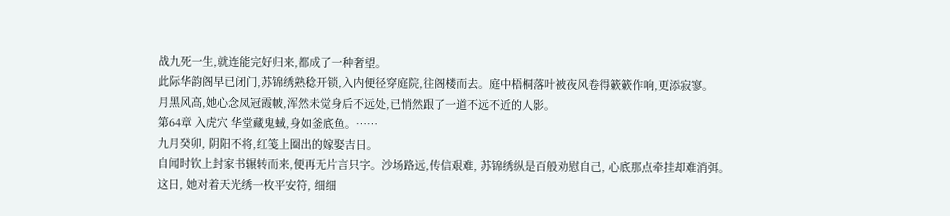战九死一生,就连能完好归来,都成了一种奢望。
此际华韵阁早已闭门,苏锦绣熟稔开锁,入内便径穿庭院,往阁楼而去。庭中梧桐落叶被夜风卷得簌簌作响,更添寂寥。
月黑风高,她心念凤冠霞帔,浑然未觉身后不远处,已悄然跟了一道不远不近的人影。
第64章 入虎穴 华堂藏鬼蜮,身如釜底鱼。……
九月癸卯, 阴阳不将,红笺上圈出的嫁娶吉日。
自闻时钦上封家书辗转而来,便再无片言只字。沙场路远,传信艰难, 苏锦绣纵是百般劝慰自己, 心底那点牵挂却难消弭。
这日, 她对着天光绣一枚平安符, 细细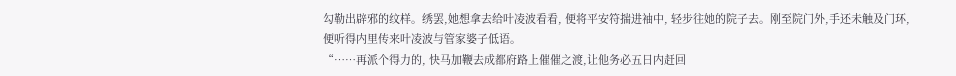勾勒出辟邪的纹样。绣罢,她想拿去给叶凌波看看, 便将平安符揣进袖中, 轻步往她的院子去。刚至院门外,手还未触及门环,便听得内里传来叶凌波与管家婆子低语。
“……再派个得力的, 快马加鞭去成都府路上催催之渡,让他务必五日内赶回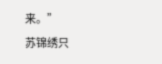来。”
苏锦绣只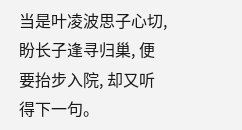当是叶凌波思子心切, 盼长子逢寻归巢, 便要抬步入院, 却又听得下一句。